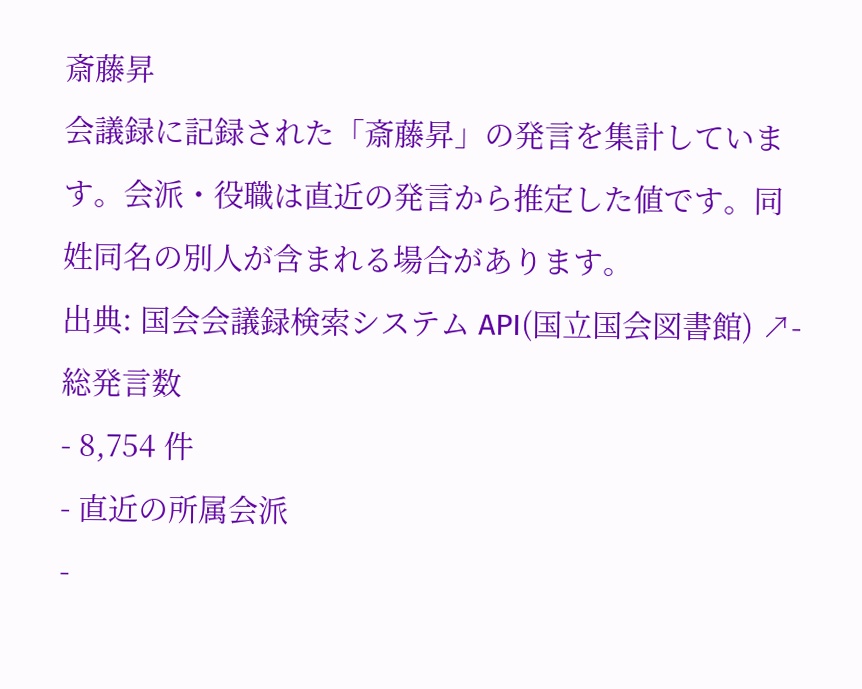斎藤昇
会議録に記録された「斎藤昇」の発言を集計しています。会派・役職は直近の発言から推定した値です。同姓同名の別人が含まれる場合があります。
出典: 国会会議録検索システム API(国立国会図書館) ↗- 総発言数
- 8,754 件
- 直近の所属会派
-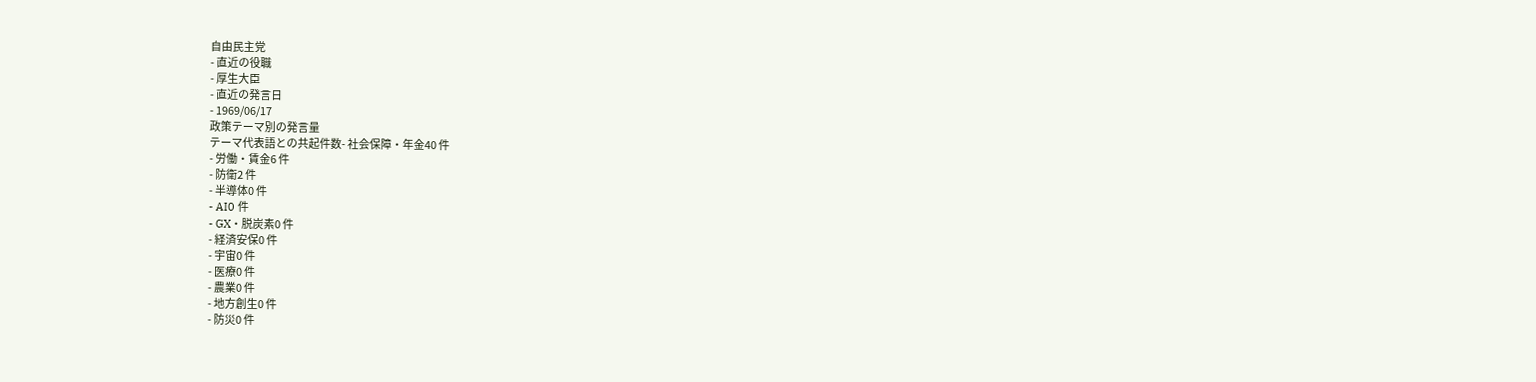自由民主党
- 直近の役職
- 厚生大臣
- 直近の発言日
- 1969/06/17
政策テーマ別の発言量
テーマ代表語との共起件数- 社会保障・年金40 件
- 労働・賃金6 件
- 防衛2 件
- 半導体0 件
- AI0 件
- GX・脱炭素0 件
- 経済安保0 件
- 宇宙0 件
- 医療0 件
- 農業0 件
- 地方創生0 件
- 防災0 件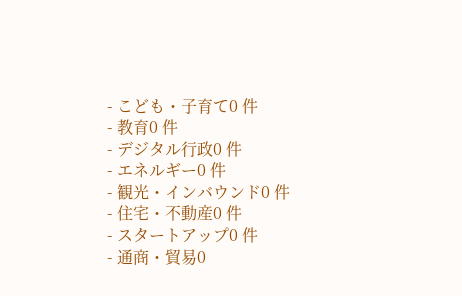- こども・子育て0 件
- 教育0 件
- デジタル行政0 件
- エネルギー0 件
- 観光・インバウンド0 件
- 住宅・不動産0 件
- スタートアップ0 件
- 通商・貿易0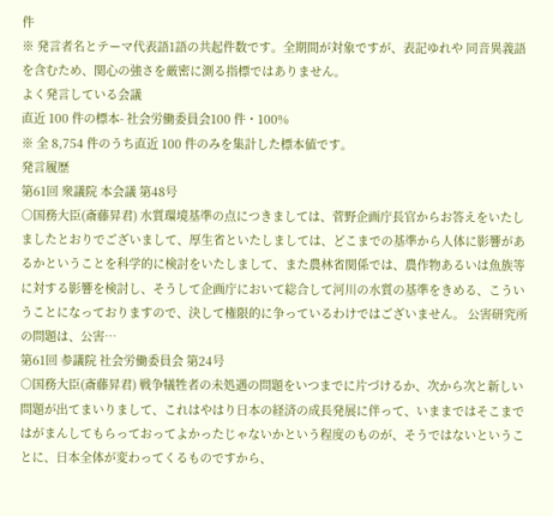件
※ 発言者名とテーマ代表語1語の共起件数です。全期間が対象ですが、表記ゆれや 同音異義語を含むため、関心の強さを厳密に測る指標ではありません。
よく発言している会議
直近 100 件の標本- 社会労働委員会100 件・100%
※ 全 8,754 件のうち直近 100 件のみを集計した標本値です。
発言履歴
第61回 衆議院 本会議 第48号
○国務大臣(斎藤昇君) 水質環境基準の点につきましては、菅野企画庁長官からお答えをいたしましたとおりでございまして、厚生省といたしましては、どこまでの基準から人体に影響があるかということを科学的に検討をいたしまして、また農林省関係では、農作物あるいは魚族等に対する影響を検討し、そうして企画庁において総合して河川の水質の基準をきめる、こういうことになっておりますので、決して権限的に争っているわけではございません。 公害研究所の問題は、公害…
第61回 参議院 社会労働委員会 第24号
○国務大臣(斎藤昇君) 戦争犠牲者の未処遇の問題をいつまでに片づけるか、次から次と新しい問題が出てまいりまして、これはやはり日本の経済の成長発展に伴って、いままではそこまではがまんしてもらっておってよかったじゃないかという程度のものが、そうではないということに、日本全体が変わってくるものですから、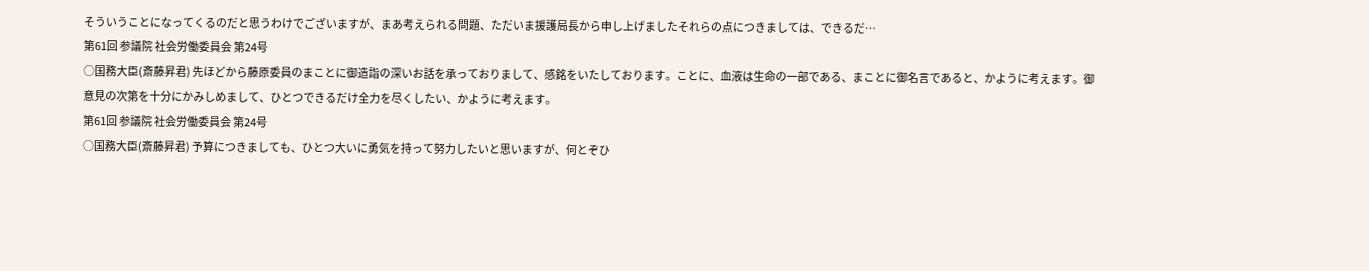そういうことになってくるのだと思うわけでございますが、まあ考えられる問題、ただいま援護局長から申し上げましたそれらの点につきましては、できるだ…
第61回 参議院 社会労働委員会 第24号
○国務大臣(斎藤昇君) 先ほどから藤原委員のまことに御造詣の深いお話を承っておりまして、感銘をいたしております。ことに、血液は生命の一部である、まことに御名言であると、かように考えます。御意見の次第を十分にかみしめまして、ひとつできるだけ全力を尽くしたい、かように考えます。
第61回 参議院 社会労働委員会 第24号
○国務大臣(斎藤昇君) 予算につきましても、ひとつ大いに勇気を持って努力したいと思いますが、何とぞひ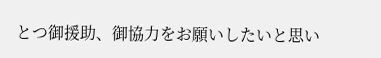とつ御援助、御協力をお願いしたいと思い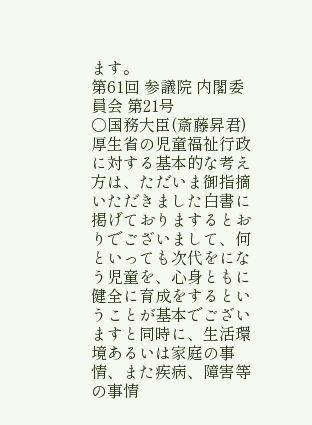ます。
第61回 参議院 内閣委員会 第21号
○国務大臣(斎藤昇君) 厚生省の児童福祉行政に対する基本的な考え方は、ただいま御指摘いただきました白書に掲げておりまするとおりでございまして、何といっても次代をになう児童を、心身ともに健全に育成をするということが基本でございますと同時に、生活環境あるいは家庭の事情、また疾病、障害等の事情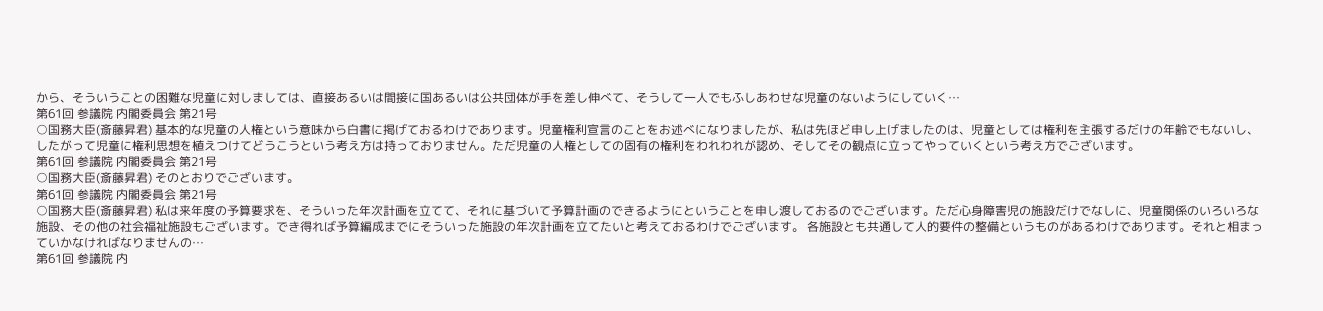から、そういうことの困難な児童に対しましては、直接あるいは間接に国あるいは公共団体が手を差し伸べて、そうして一人でもふしあわせな児童のないようにしていく…
第61回 参議院 内閣委員会 第21号
○国務大臣(斎藤昇君) 基本的な児童の人権という意味から白書に掲げておるわけであります。児童権利宣言のことをお述べになりましたが、私は先ほど申し上げましたのは、児童としては権利を主張するだけの年齢でもないし、したがって児童に権利思想を植えつけてどうこうという考え方は持っておりません。ただ児童の人権としての固有の権利をわれわれが認め、そしてその観点に立ってやっていくという考え方でございます。
第61回 参議院 内閣委員会 第21号
○国務大臣(斎藤昇君) そのとおりでございます。
第61回 参議院 内閣委員会 第21号
○国務大臣(斎藤昇君) 私は来年度の予算要求を、そういった年次計画を立てて、それに基づいて予算計画のできるようにということを申し渡しておるのでございます。ただ心身障害児の施設だけでなしに、児童関係のいろいろな施設、その他の社会福祉施設もございます。でき得れば予算編成までにそういった施設の年次計画を立てたいと考えておるわけでございます。 各施設とも共通して人的要件の整備というものがあるわけであります。それと相まっていかなければなりませんの…
第61回 参議院 内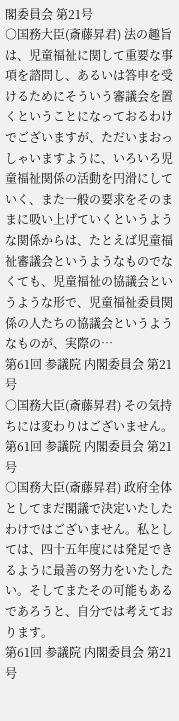閣委員会 第21号
○国務大臣(斎藤昇君) 法の趣旨は、児童福祉に関して重要な事項を諮問し、あるいは答申を受けるためにそういう審議会を置くということになっておるわけでございますが、ただいまおっしゃいますように、いろいろ児童福祉関係の活動を円滑にしていく、また一般の要求をそのままに吸い上げていくというような関係からは、たとえば児童福祉審議会というようなものでなくても、児童福祉の協議会というような形で、児童福祉委員関係の人たちの協議会というようなものが、実際の…
第61回 参議院 内閣委員会 第21号
○国務大臣(斎藤昇君) その気持ちには変わりはございません。
第61回 参議院 内閣委員会 第21号
○国務大臣(斎藤昇君) 政府全体としてまだ閣議で決定いたしたわけではございません。私としては、四十五年度には発足できるように最善の努力をいたしたい。そしてまたその可能もあるであろうと、自分では考えております。
第61回 参議院 内閣委員会 第21号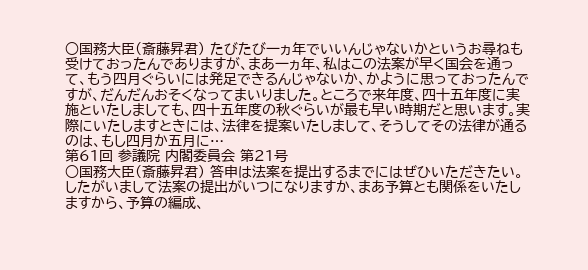○国務大臣(斎藤昇君) たびたび一ヵ年でいいんじゃないかというお尋ねも受けておったんでありますが、まあ一ヵ年、私はこの法案が早く国会を通って、もう四月ぐらいには発足できるんじゃないか、かように思っておったんですが、だんだんおそくなってまいりました。ところで来年度、四十五年度に実施といたしましても、四十五年度の秋ぐらいが最も早い時期だと思います。実際にいたしますときには、法律を提案いたしまして、そうしてその法律が通るのは、もし四月か五月に…
第61回 参議院 内閣委員会 第21号
○国務大臣(斎藤昇君) 答申は法案を提出するまでにはぜひいただきたい。したがいまして法案の提出がいつになりますか、まあ予算とも関係をいたしますから、予算の編成、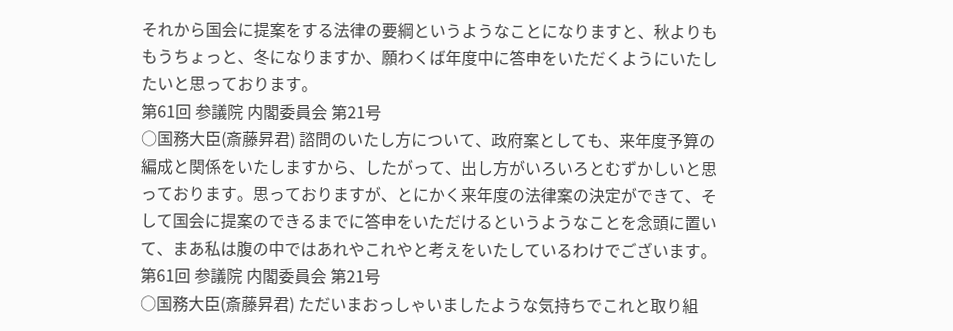それから国会に提案をする法律の要綱というようなことになりますと、秋よりももうちょっと、冬になりますか、願わくば年度中に答申をいただくようにいたしたいと思っております。
第61回 参議院 内閣委員会 第21号
○国務大臣(斎藤昇君) 諮問のいたし方について、政府案としても、来年度予算の編成と関係をいたしますから、したがって、出し方がいろいろとむずかしいと思っております。思っておりますが、とにかく来年度の法律案の決定ができて、そして国会に提案のできるまでに答申をいただけるというようなことを念頭に置いて、まあ私は腹の中ではあれやこれやと考えをいたしているわけでございます。
第61回 参議院 内閣委員会 第21号
○国務大臣(斎藤昇君) ただいまおっしゃいましたような気持ちでこれと取り組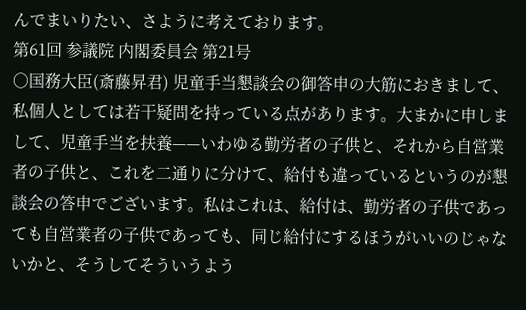んでまいりたい、さように考えております。
第61回 参議院 内閣委員会 第21号
○国務大臣(斎藤昇君) 児童手当懇談会の御答申の大筋におきまして、私個人としては若干疑問を持っている点があります。大まかに申しまして、児童手当を扶養——いわゆる勤労者の子供と、それから自営業者の子供と、これを二通りに分けて、給付も違っているというのが懇談会の答申でございます。私はこれは、給付は、勤労者の子供であっても自営業者の子供であっても、同じ給付にするほうがいいのじゃないかと、そうしてそういうよう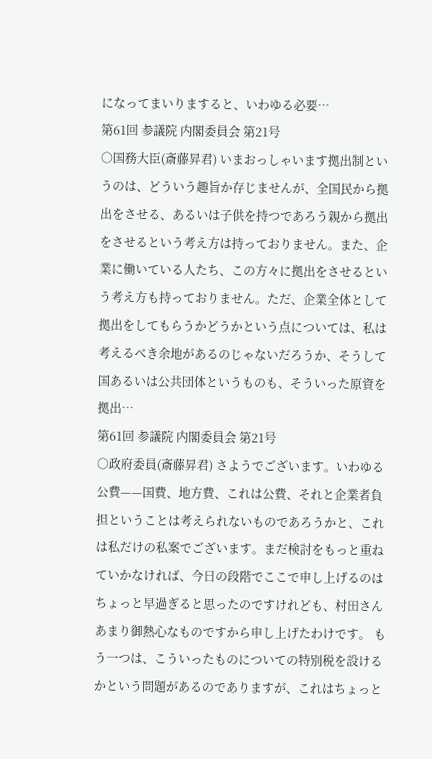になってまいりますると、いわゆる必要…
第61回 参議院 内閣委員会 第21号
○国務大臣(斎藤昇君) いまおっしゃいます拠出制というのは、どういう趣旨か存じませんが、全国民から拠出をさせる、あるいは子供を持つであろう親から拠出をさせるという考え方は持っておりません。また、企業に働いている人たち、この方々に拠出をさせるという考え方も持っておりません。ただ、企業全体として拠出をしてもらうかどうかという点については、私は考えるべき余地があるのじゃないだろうか、そうして国あるいは公共団体というものも、そういった原資を拠出…
第61回 参議院 内閣委員会 第21号
○政府委員(斎藤昇君) さようでございます。いわゆる公費——国費、地方費、これは公費、それと企業者負担ということは考えられないものであろうかと、これは私だけの私案でございます。まだ検討をもっと重ねていかなければ、今日の段階でここで申し上げるのはちょっと早過ぎると思ったのですけれども、村田さんあまり御熱心なものですから申し上げたわけです。 もう一つは、こういったものについての特別税を設けるかという問題があるのでありますが、これはちょっと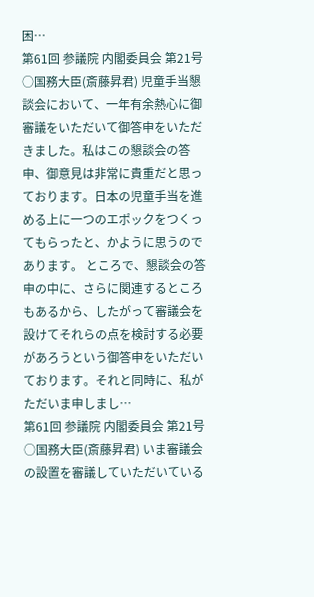困…
第61回 参議院 内閣委員会 第21号
○国務大臣(斎藤昇君) 児童手当懇談会において、一年有余熱心に御審議をいただいて御答申をいただきました。私はこの懇談会の答申、御意見は非常に貴重だと思っております。日本の児童手当を進める上に一つのエポックをつくってもらったと、かように思うのであります。 ところで、懇談会の答申の中に、さらに関連するところもあるから、したがって審議会を設けてそれらの点を検討する必要があろうという御答申をいただいております。それと同時に、私がただいま申しまし…
第61回 参議院 内閣委員会 第21号
○国務大臣(斎藤昇君) いま審議会の設置を審議していただいている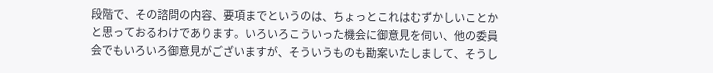段階で、その諮問の内容、要項までというのは、ちょっとこれはむずかしいことかと思っておるわけであります。いろいろこういった機会に御意見を伺い、他の委員会でもいろいろ御意見がございますが、そういうものも勘案いたしまして、そうし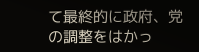て最終的に政府、党の調整をはかっ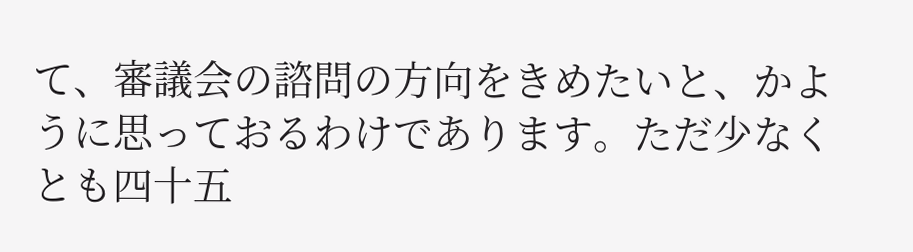て、審議会の諮問の方向をきめたいと、かように思っておるわけであります。ただ少なくとも四十五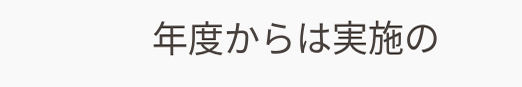年度からは実施の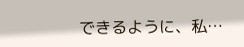できるように、私…